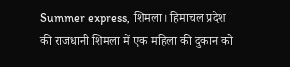Summer express, शिमला। हिमाचल प्रदेश की राजधानी शिमला में एक महिला की दुकान को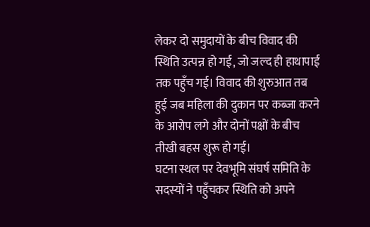लेकर दो समुदायों के बीच विवाद की स्थिति उत्पन्न हो गई, जो जल्द ही हाथापाई तक पहुँच गई। विवाद की शुरुआत तब हुई जब महिला की दुकान पर कब्जा करने के आरोप लगे और दोनों पक्षों के बीच तीखी बहस शुरू हो गई।
घटना स्थल पर देवभूमि संघर्ष समिति के सदस्यों ने पहुँचकर स्थिति को अपने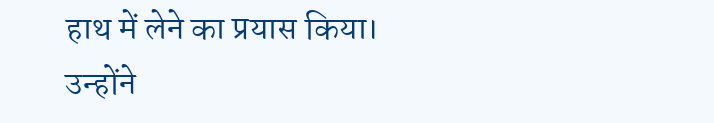हाथ में लेने का प्रयास किया। उन्होंने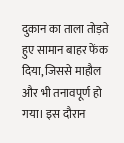दुकान का ताला तोड़ते हुए सामान बाहर फेंक दिया, जिससे माहौल और भी तनावपूर्ण हो गया। इस दौरान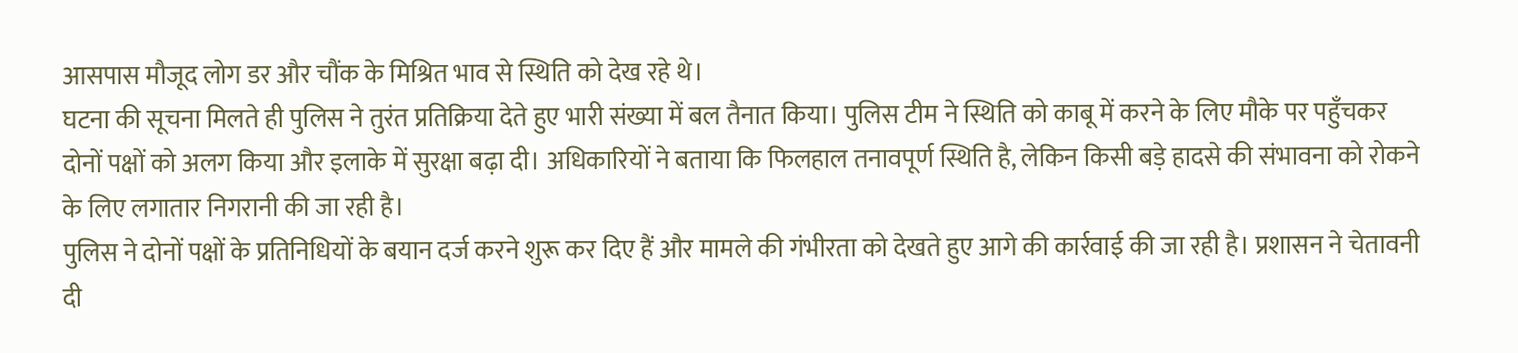आसपास मौजूद लोग डर और चौंक के मिश्रित भाव से स्थिति को देख रहे थे।
घटना की सूचना मिलते ही पुलिस ने तुरंत प्रतिक्रिया देते हुए भारी संख्या में बल तैनात किया। पुलिस टीम ने स्थिति को काबू में करने के लिए मौके पर पहुँचकर दोनों पक्षों को अलग किया और इलाके में सुरक्षा बढ़ा दी। अधिकारियों ने बताया कि फिलहाल तनावपूर्ण स्थिति है, लेकिन किसी बड़े हादसे की संभावना को रोकने के लिए लगातार निगरानी की जा रही है।
पुलिस ने दोनों पक्षों के प्रतिनिधियों के बयान दर्ज करने शुरू कर दिए हैं और मामले की गंभीरता को देखते हुए आगे की कार्रवाई की जा रही है। प्रशासन ने चेतावनी दी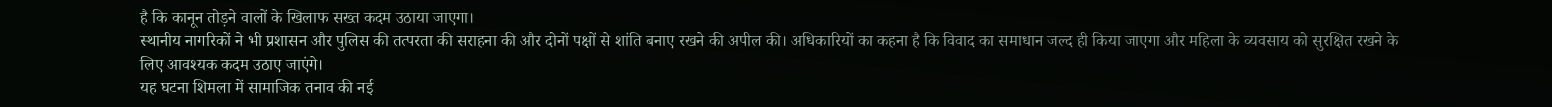है कि कानून तोड़ने वालों के खिलाफ सख्त कदम उठाया जाएगा।
स्थानीय नागरिकों ने भी प्रशासन और पुलिस की तत्परता की सराहना की और दोनों पक्षों से शांति बनाए रखने की अपील की। अधिकारियों का कहना है कि विवाद का समाधान जल्द ही किया जाएगा और महिला के व्यवसाय को सुरक्षित रखने के लिए आवश्यक कदम उठाए जाएंगे।
यह घटना शिमला में सामाजिक तनाव की नई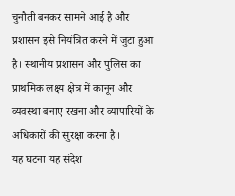चुनौती बनकर सामने आई है और प्रशासन इसे नियंत्रित करने में जुटा हुआ है। स्थानीय प्रशासन और पुलिस का प्राथमिक लक्ष्य क्षेत्र में कानून और व्यवस्था बनाए रखना और व्यापारियों के अधिकारों की सुरक्षा करना है।
यह घटना यह संदेश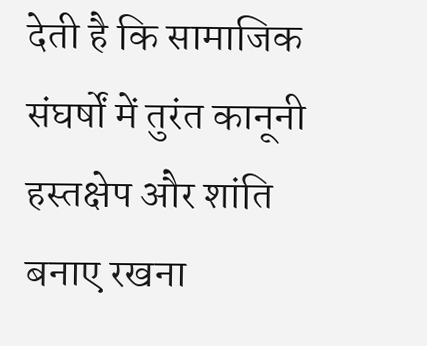देती है कि सामाजिक संघर्षों में तुरंत कानूनी हस्तक्षेप और शांति बनाए रखना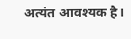अत्यंत आवश्यक है।